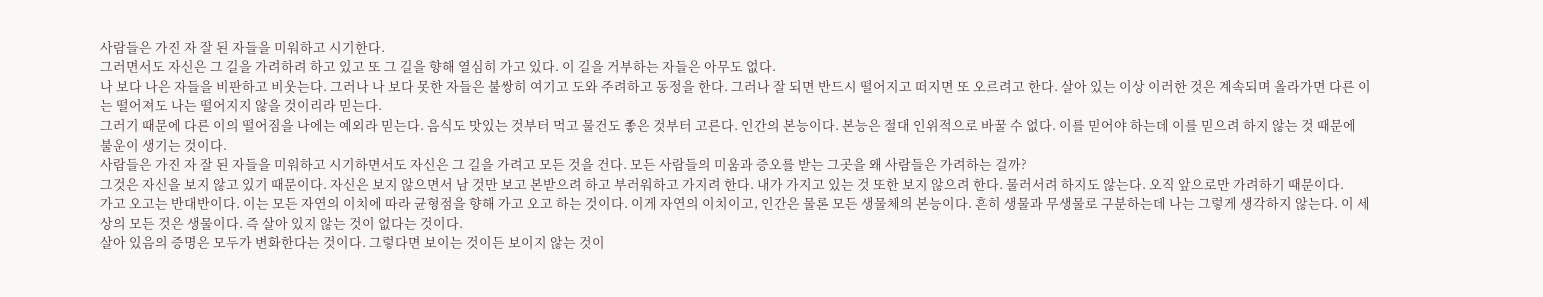사람들은 가진 자 잘 된 자들을 미워하고 시기한다.
그러면서도 자신은 그 길을 가려하려 하고 있고 또 그 길을 향해 열심히 가고 있다. 이 길을 거부하는 자들은 아무도 없다.
나 보다 나은 자들을 비판하고 비웃는다. 그러나 나 보다 못한 자들은 불쌍히 여기고 도와 주려하고 동정을 한다. 그러나 잘 되면 반드시 떨어지고 떠지면 또 오르려고 한다. 살아 있는 이상 이러한 것은 계속되며 올라가면 다른 이는 떨어져도 나는 떨어지지 않을 것이리라 믿는다.
그러기 때문에 다른 이의 떨어짐을 나에는 예외라 믿는다. 음식도 맛있는 것부터 먹고 물건도 좋은 것부터 고른다. 인간의 본능이다. 본능은 절대 인위적으로 바꿀 수 없다. 이를 믿어야 하는데 이를 믿으려 하지 않는 것 때문에 불운이 생기는 것이다.
사람들은 가진 자 잘 된 자들을 미워하고 시기하면서도 자신은 그 길을 가려고 모든 것을 건다. 모든 사람들의 미움과 증오를 받는 그곳을 왜 사람들은 가려하는 걸까?
그것은 자신을 보지 않고 있기 때문이다. 자신은 보지 않으면서 남 것만 보고 본받으려 하고 부러워하고 가지려 한다. 내가 가지고 있는 것 또한 보지 않으려 한다. 물러서려 하지도 않는다. 오직 앞으로만 가려하기 때문이다.
가고 오고는 반대반이다. 이는 모든 자연의 이치에 따라 균형점을 향해 가고 오고 하는 것이다. 이게 자연의 이치이고, 인간은 물론 모든 생물체의 본능이다. 흔히 생물과 무생물로 구분하는데 나는 그렇게 생각하지 않는다. 이 세상의 모든 것은 생물이다. 즉 살아 있지 않는 것이 없다는 것이다.
살아 있음의 증명은 모두가 변화한다는 것이다. 그렇다면 보이는 것이든 보이지 않는 것이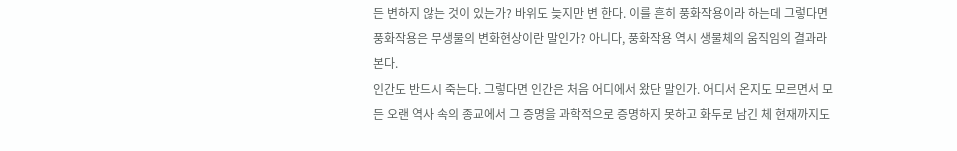든 변하지 않는 것이 있는가? 바위도 늦지만 변 한다. 이를 흔히 풍화작용이라 하는데 그렇다면 풍화작용은 무생물의 변화현상이란 말인가? 아니다, 풍화작용 역시 생물체의 움직임의 결과라 본다.
인간도 반드시 죽는다. 그렇다면 인간은 처음 어디에서 왔단 말인가. 어디서 온지도 모르면서 모든 오랜 역사 속의 종교에서 그 증명을 과학적으로 증명하지 못하고 화두로 남긴 체 현재까지도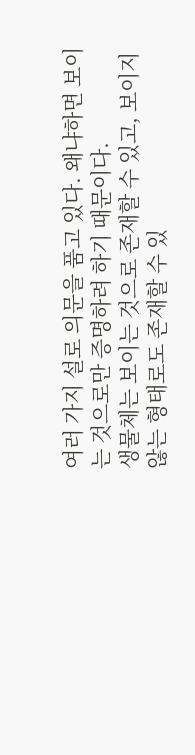여러 가지 설로 의문을 품고 있다. 왜냐하면 보이는 것으로만 증명하려 하기 때문이다.
생물체는 보이는 것으로 존재할 수 있고, 보이지 않는 형태로도 존재할 수 있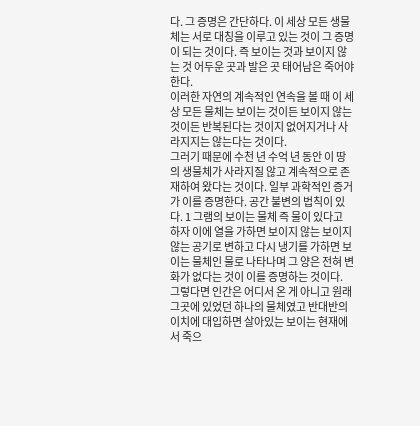다. 그 증명은 간단하다. 이 세상 모든 생물체는 서로 대칭을 이루고 있는 것이 그 증명이 되는 것이다. 즉 보이는 것과 보이지 않는 것 어두운 곳과 발은 곳 태어남은 죽어야 한다.
이러한 자연의 계속적인 연속을 볼 때 이 세상 모든 물체는 보이는 것이든 보이지 않는 것이든 반복된다는 것이지 없어지거나 사라지지는 않는다는 것이다.
그러기 때문에 수천 년 수억 년 동안 이 땅의 생물체가 사라지질 않고 계속적으로 존재하여 왔다는 것이다. 일부 과학적인 증거가 이를 증명한다. 공간 불변의 법칙이 있다. 1 그램의 보이는 물체 즉 물이 있다고 하자 이에 열을 가하면 보이지 않는 보이지 않는 공기로 변하고 다시 냉기를 가하면 보이는 물체인 물로 나타나며 그 양은 전혀 변화가 없다는 것이 이를 증명하는 것이다.
그렇다면 인간은 어디서 온 게 아니고 원래 그곳에 있었던 하나의 물체였고 반대반의 이치에 대입하면 살아있는 보이는 현재에서 죽으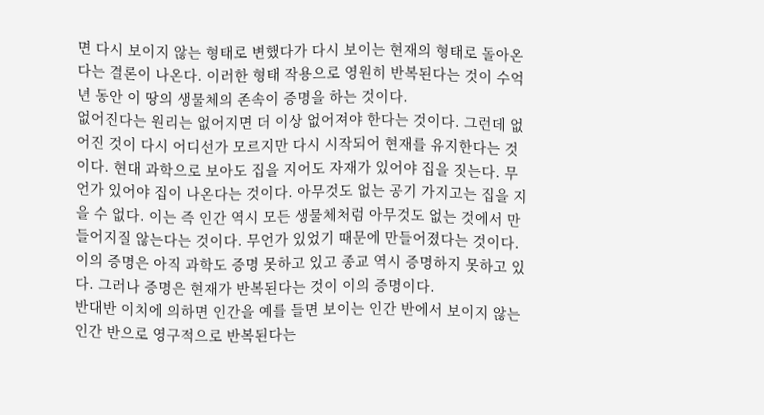면 다시 보이지 않는 형태로 변했다가 다시 보이는 현재의 형태로 돌아온다는 결론이 나온다. 이러한 형태 작용으로 영원히 반복된다는 것이 수억 년 동안 이 땅의 생물체의 존속이 증명을 하는 것이다.
없어진다는 원리는 없어지면 더 이상 없어져야 한다는 것이다. 그런데 없어진 것이 다시 어디선가 모르지만 다시 시작되어 현재를 유지한다는 것이다. 현대 과학으로 보아도 집을 지어도 자재가 있어야 집을 짓는다. 무언가 있어야 집이 나온다는 것이다. 아무것도 없는 공기 가지고는 집을 지을 수 없다. 이는 즉 인간 역시 모든 생물체처럼 아무것도 없는 것에서 만들어지질 않는다는 것이다. 무언가 있었기 때문에 만들어졌다는 것이다.
이의 증명은 아직 과학도 증명 못하고 있고 종교 역시 증명하지 못하고 있다. 그러나 증명은 현재가 반복된다는 것이 이의 증명이다.
반대반 이치에 의하면 인간을 예를 들면 보이는 인간 반에서 보이지 않는 인간 반으로 영구적으로 반복된다는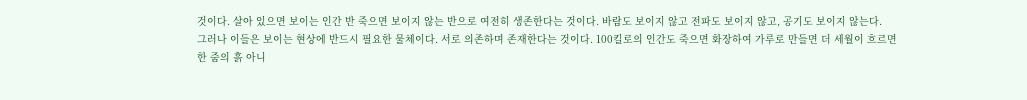것이다. 살아 있으면 보이는 인간 반 죽으면 보이지 않는 반으로 여전히 생존한다는 것이다. 바람도 보이지 않고 전파도 보이지 않고, 공기도 보이지 않는다.
그러나 이들은 보이는 현상에 반드시 필요한 물체이다. 서로 의존하며 존재한다는 것이다. 100킬로의 인간도 죽으면 화장하여 가루로 만들면 더 세월이 흐르면 한 줌의 흙 아니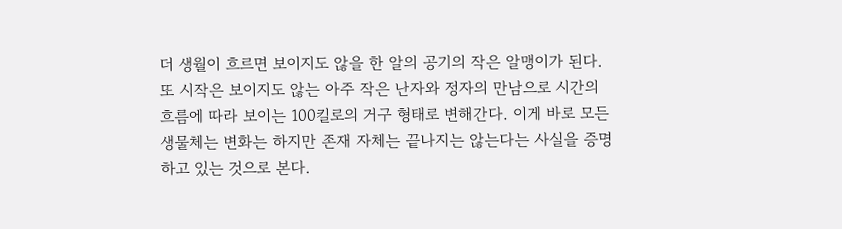더 생월이 흐르면 보이지도 않을 한 알의 공기의 작은 알맹이가 된다. 또 시작은 보이지도 않는 아주 작은 난자와 정자의 만남으로 시간의 흐름에 따라 보이는 100킬로의 거구 형태로 변해간다. 이게 바로 모든 생물체는 변화는 하지만 존재 자체는 끝나지는 않는다는 사실을 증명하고 있는 것으로 본다.